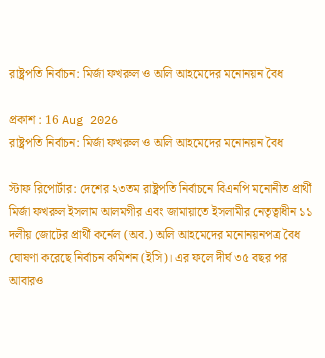রাষ্ট্রপতি নির্বাচন: মির্জা ফখরুল ও অলি আহমেদের মনোনয়ন বৈধ

প্রকাশ : 16 Aug 2026
রাষ্ট্রপতি নির্বাচন: মির্জা ফখরুল ও অলি আহমেদের মনোনয়ন বৈধ

স্টাফ রিপোর্টার: দেশের ২৩তম রাষ্ট্রপতি নির্বাচনে বিএনপি মনোনীত প্রার্থী মির্জা ফখরুল ইসলাম আলমগীর এবং জামায়াতে ইসলামীর নেতৃত্বাধীন ১১ দলীয় জোটের প্রার্থী কর্নেল (অব.) অলি আহমেদের মনোনয়নপত্র বৈধ ঘোষণা করেছে নির্বাচন কমিশন (ইসি)। এর ফলে দীর্ঘ ৩৫ বছর পর আবারও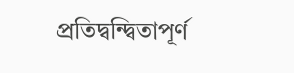প্রতিদ্বন্দ্বিতাপূর্ণ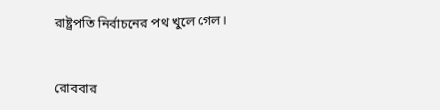রাষ্ট্রপতি নির্বাচনের পথ খুলে গেল।


রোববার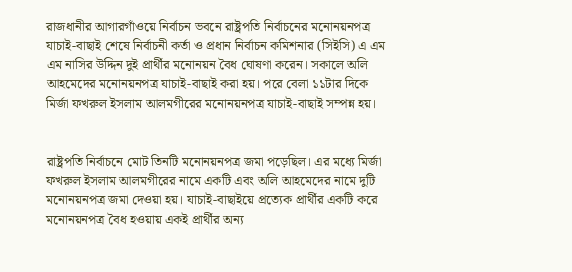রাজধানীর আগারগাঁওয়ে নির্বাচন ভবনে রাষ্ট্রপতি নির্বাচনের মনোনয়নপত্র যাচাই-বাছাই শেষে নির্বাচনী কর্তা ও প্রধান নির্বাচন কমিশনার (সিইসি) এ এম এম নাসির উদ্দিন দুই প্রার্থীর মনোনয়ন বৈধ ঘোষণা করেন। সকালে অলি আহমেদের মনোনয়নপত্র যাচাই-বাছাই করা হয়। পরে বেলা ১১টার দিকে মির্জা ফখরুল ইসলাম আলমগীরের মনোনয়নপত্র যাচাই-বাছাই সম্পন্ন হয়।


রাষ্ট্রপতি নির্বাচনে মোট তিনটি মনোনয়নপত্র জমা পড়েছিল। এর মধ্যে মির্জা ফখরুল ইসলাম আলমগীরের নামে একটি এবং অলি আহমেদের নামে দুটি মনোনয়নপত্র জমা দেওয়া হয়। যাচাই-বাছাইয়ে প্রত্যেক প্রার্থীর একটি করে মনোনয়নপত্র বৈধ হওয়ায় একই প্রার্থীর অন্য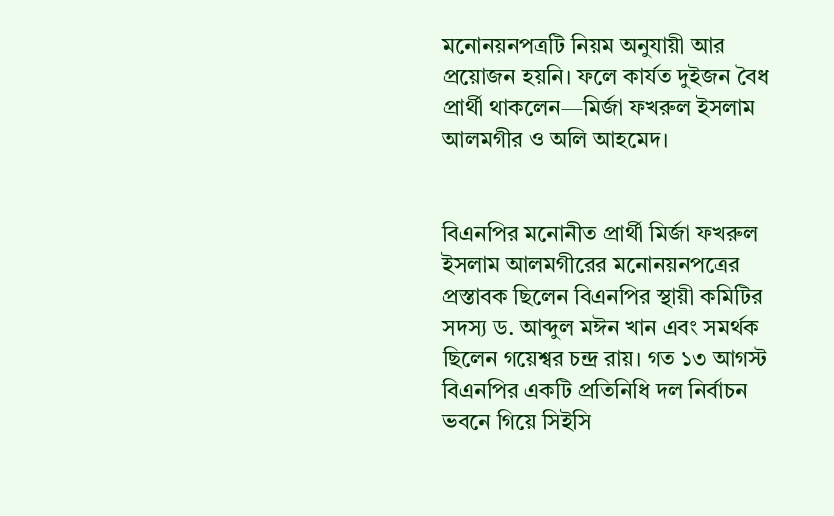মনোনয়নপত্রটি নিয়ম অনুযায়ী আর প্রয়োজন হয়নি। ফলে কার্যত দুইজন বৈধ প্রার্থী থাকলেন—মির্জা ফখরুল ইসলাম আলমগীর ও অলি আহমেদ।


বিএনপির মনোনীত প্রার্থী মির্জা ফখরুল ইসলাম আলমগীরের মনোনয়নপত্রের প্রস্তাবক ছিলেন বিএনপির স্থায়ী কমিটির সদস্য ড. আব্দুল মঈন খান এবং সমর্থক ছিলেন গয়েশ্বর চন্দ্র রায়। গত ১৩ আগস্ট বিএনপির একটি প্রতিনিধি দল নির্বাচন ভবনে গিয়ে সিইসি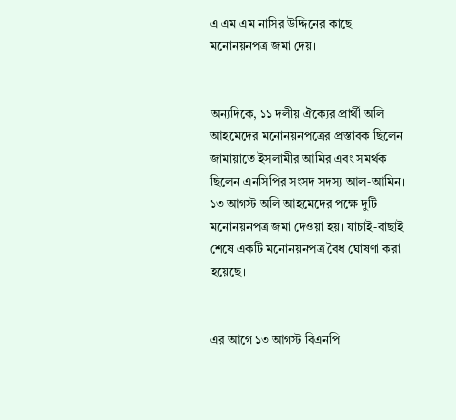এ এম এম নাসির উদ্দিনের কাছে মনোনয়নপত্র জমা দেয়।


অন্যদিকে, ১১ দলীয় ঐক্যের প্রার্থী অলি আহমেদের মনোনয়নপত্রের প্রস্তাবক ছিলেন জামায়াতে ইসলামীর আমির এবং সমর্থক ছিলেন এনসিপির সংসদ সদস্য আল-আমিন। ১৩ আগস্ট অলি আহমেদের পক্ষে দুটি মনোনয়নপত্র জমা দেওয়া হয়। যাচাই-বাছাই শেষে একটি মনোনয়নপত্র বৈধ ঘোষণা করা হয়েছে।


এর আগে ১৩ আগস্ট বিএনপি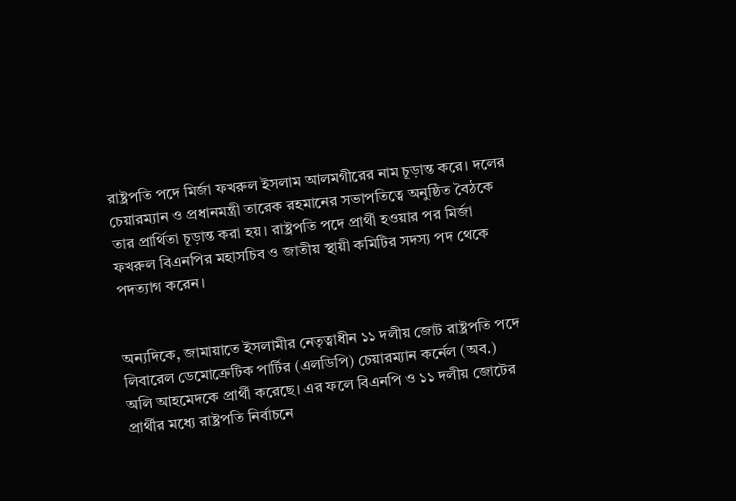রাষ্ট্রপতি পদে মির্জা ফখরুল ইসলাম আলমগীরের নাম চূড়ান্ত করে। দলের চেয়ারম্যান ও প্রধানমন্ত্রী তারেক রহমানের সভাপতিত্বে অনুষ্ঠিত বৈঠকে তার প্রার্থিতা চূড়ান্ত করা হয়। রাষ্ট্রপতি পদে প্রার্থী হওয়ার পর মির্জা ফখরুল বিএনপির মহাসচিব ও জাতীয় স্থায়ী কমিটির সদস্য পদ থেকে পদত্যাগ করেন।


অন্যদিকে, জামায়াতে ইসলামীর নেতৃত্বাধীন ১১ দলীয় জোট রাষ্ট্রপতি পদে লিবারেল ডেমোক্রেটিক পার্টির (এলডিপি) চেয়ারম্যান কর্নেল (অব.) অলি আহমেদকে প্রার্থী করেছে। এর ফলে বিএনপি ও ১১ দলীয় জোটের প্রার্থীর মধ্যে রাষ্ট্রপতি নির্বাচনে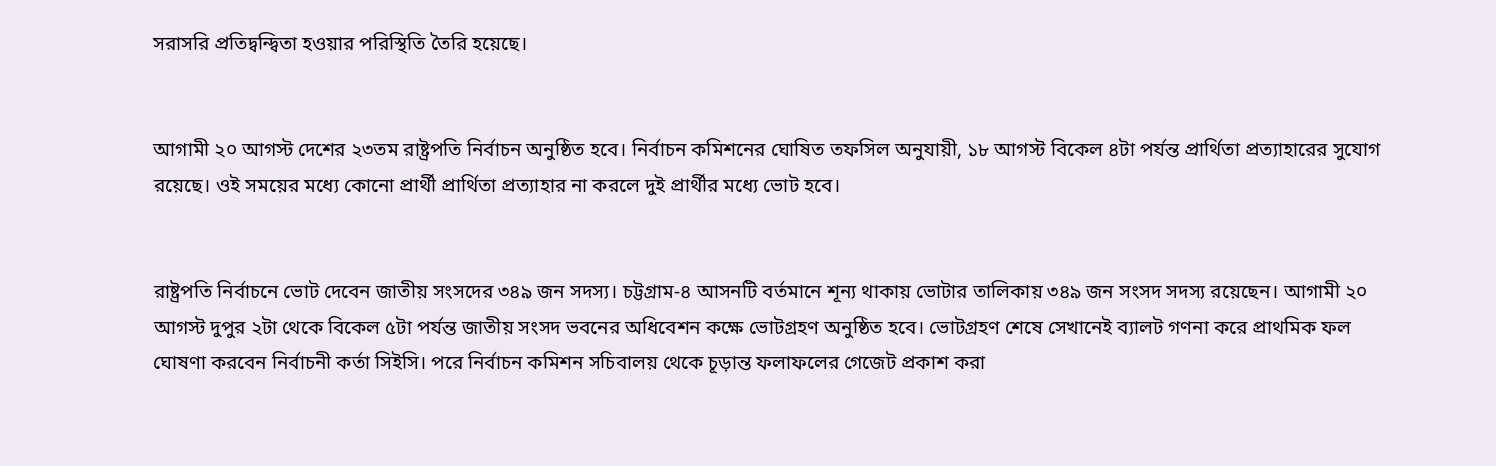সরাসরি প্রতিদ্বন্দ্বিতা হওয়ার পরিস্থিতি তৈরি হয়েছে।


আগামী ২০ আগস্ট দেশের ২৩তম রাষ্ট্রপতি নির্বাচন অনুষ্ঠিত হবে। নির্বাচন কমিশনের ঘোষিত তফসিল অনুযায়ী, ১৮ আগস্ট বিকেল ৪টা পর্যন্ত প্রার্থিতা প্রত্যাহারের সুযোগ রয়েছে। ওই সময়ের মধ্যে কোনো প্রার্থী প্রার্থিতা প্রত্যাহার না করলে দুই প্রার্থীর মধ্যে ভোট হবে।


রাষ্ট্রপতি নির্বাচনে ভোট দেবেন জাতীয় সংসদের ৩৪৯ জন সদস্য। চট্টগ্রাম-৪ আসনটি বর্তমানে শূন্য থাকায় ভোটার তালিকায় ৩৪৯ জন সংসদ সদস্য রয়েছেন। আগামী ২০ আগস্ট দুপুর ২টা থেকে বিকেল ৫টা পর্যন্ত জাতীয় সংসদ ভবনের অধিবেশন কক্ষে ভোটগ্রহণ অনুষ্ঠিত হবে। ভোটগ্রহণ শেষে সেখানেই ব্যালট গণনা করে প্রাথমিক ফল ঘোষণা করবেন নির্বাচনী কর্তা সিইসি। পরে নির্বাচন কমিশন সচিবালয় থেকে চূড়ান্ত ফলাফলের গেজেট প্রকাশ করা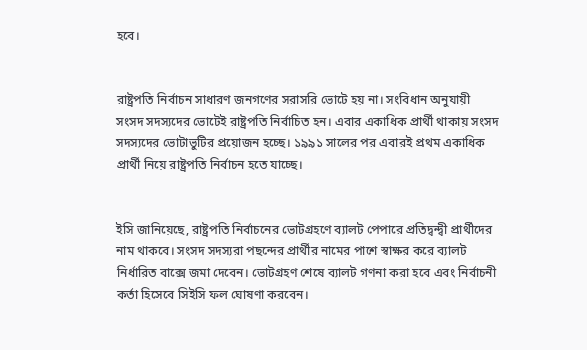হবে।


রাষ্ট্রপতি নির্বাচন সাধারণ জনগণের সরাসরি ভোটে হয় না। সংবিধান অনুযায়ী সংসদ সদস্যদের ভোটেই রাষ্ট্রপতি নির্বাচিত হন। এবার একাধিক প্রার্থী থাকায় সংসদ সদস্যদের ভোটাভুটির প্রয়োজন হচ্ছে। ১৯৯১ সালের পর এবারই প্রথম একাধিক প্রার্থী নিয়ে রাষ্ট্রপতি নির্বাচন হতে যাচ্ছে।


ইসি জানিয়েছে, রাষ্ট্রপতি নির্বাচনের ভোটগ্রহণে ব্যালট পেপারে প্রতিদ্বন্দ্বী প্রার্থীদের নাম থাকবে। সংসদ সদস্যরা পছন্দের প্রার্থীর নামের পাশে স্বাক্ষর করে ব্যালট নির্ধারিত বাক্সে জমা দেবেন। ভোটগ্রহণ শেষে ব্যালট গণনা করা হবে এবং নির্বাচনী কর্তা হিসেবে সিইসি ফল ঘোষণা করবেন।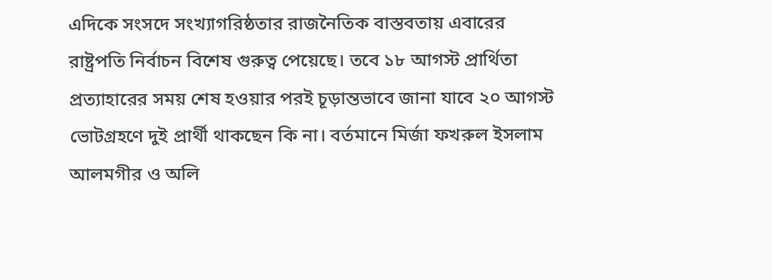এদিকে সংসদে সংখ্যাগরিষ্ঠতার রাজনৈতিক বাস্তবতায় এবারের রাষ্ট্রপতি নির্বাচন বিশেষ গুরুত্ব পেয়েছে। তবে ১৮ আগস্ট প্রার্থিতা প্রত্যাহারের সময় শেষ হওয়ার পরই চূড়ান্তভাবে জানা যাবে ২০ আগস্ট ভোটগ্রহণে দুই প্রার্থী থাকছেন কি না। বর্তমানে মির্জা ফখরুল ইসলাম আলমগীর ও অলি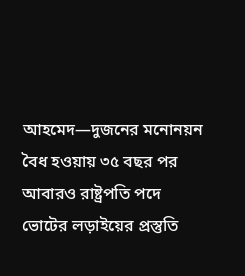আহমেদ—দুজনের মনোনয়ন বৈধ হওয়ায় ৩৫ বছর পর আবারও রাষ্ট্রপতি পদে ভোটের লড়াইয়ের প্রস্তুতি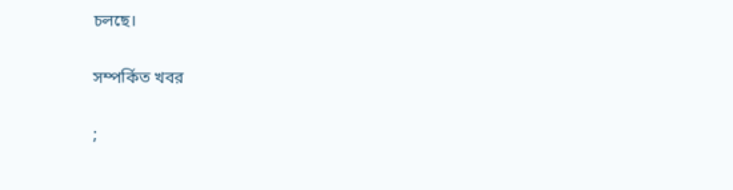চলছে।

সম্পর্কিত খবর

;